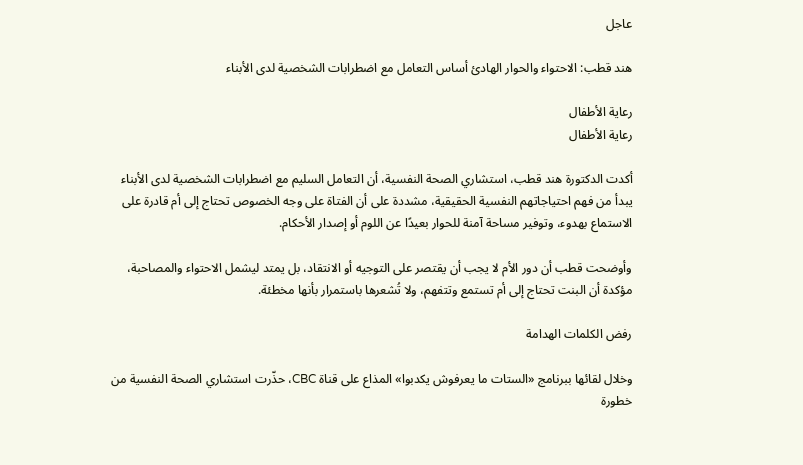عاجل

هند قطب: الاحتواء والحوار الهادئ أساس التعامل مع اضطرابات الشخصية لدى الأبناء

رعاية الأطفال
رعاية الأطفال

أكدت الدكتورة هند قطب، استشاري الصحة النفسية، أن التعامل السليم مع اضطرابات الشخصية لدى الأبناء يبدأ من فهم احتياجاتهم النفسية الحقيقية، مشددة على أن الفتاة على وجه الخصوص تحتاج إلى أم قادرة على الاستماع بهدوء، وتوفير مساحة آمنة للحوار بعيدًا عن اللوم أو إصدار الأحكام.

وأوضحت قطب أن دور الأم لا يجب أن يقتصر على التوجيه أو الانتقاد، بل يمتد ليشمل الاحتواء والمصاحبة، مؤكدة أن البنت تحتاج إلى أم تستمع وتتفهم، ولا تُشعرها باستمرار بأنها مخطئة.

رفض الكلمات الهدامة

وخلال لقائها ببرنامج «الستات ما يعرفوش يكدبوا» المذاع على قناة CBC، حذّرت استشاري الصحة النفسية من خطورة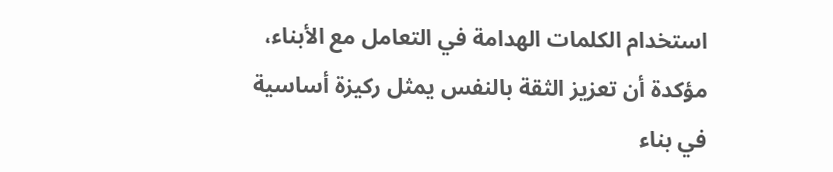استخدام الكلمات الهدامة في التعامل مع الأبناء، مؤكدة أن تعزيز الثقة بالنفس يمثل ركيزة أساسية في بناء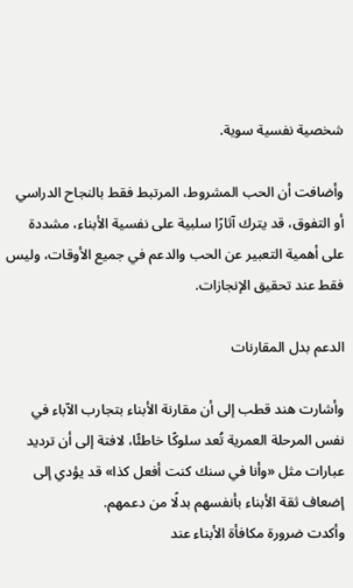شخصية نفسية سوية.

وأضافت أن الحب المشروط، المرتبط فقط بالنجاح الدراسي أو التفوق، قد يترك آثارًا سلبية على نفسية الأبناء، مشددة على أهمية التعبير عن الحب والدعم في جميع الأوقات، وليس فقط عند تحقيق الإنجازات.

الدعم بدل المقارنات

وأشارت هند قطب إلى أن مقارنة الأبناء بتجارب الآباء في نفس المرحلة العمرية تُعد سلوكًا خاطئًا، لافتة إلى أن ترديد عبارات مثل «وأنا في سنك كنت أفعل كذا» قد يؤدي إلى إضعاف ثقة الأبناء بأنفسهم بدلًا من دعمهم.
وأكدت ضرورة مكافأة الأبناء عند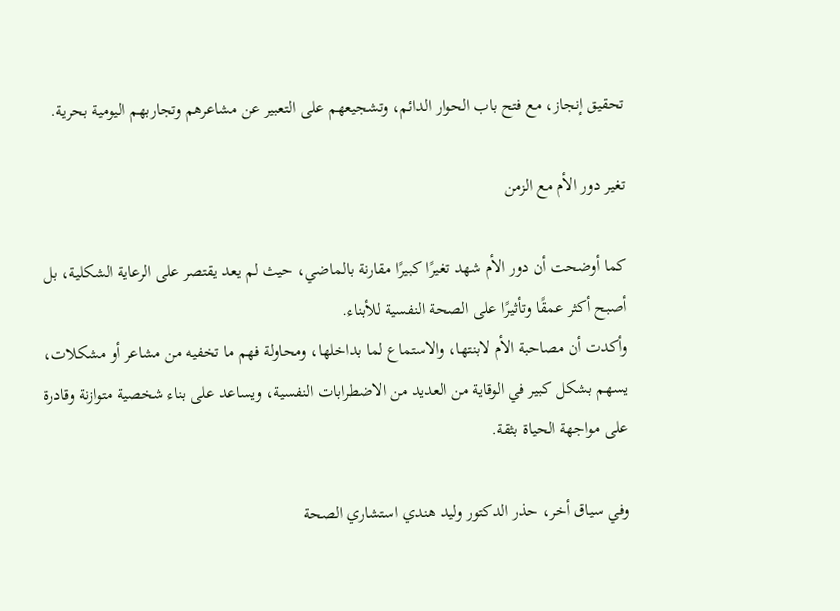تحقيق إنجاز، مع فتح باب الحوار الدائم، وتشجيعهم على التعبير عن مشاعرهم وتجاربهم اليومية بحرية.

تغير دور الأم مع الزمن

كما أوضحت أن دور الأم شهد تغيرًا كبيرًا مقارنة بالماضي، حيث لم يعد يقتصر على الرعاية الشكلية، بل أصبح أكثر عمقًا وتأثيرًا على الصحة النفسية للأبناء.
وأكدت أن مصاحبة الأم لابنتها، والاستماع لما بداخلها، ومحاولة فهم ما تخفيه من مشاعر أو مشكلات، يسهم بشكل كبير في الوقاية من العديد من الاضطرابات النفسية، ويساعد على بناء شخصية متوازنة وقادرة على مواجهة الحياة بثقة.

وفي سياق أخر، حذر الدكتور وليد هندي استشاري الصحة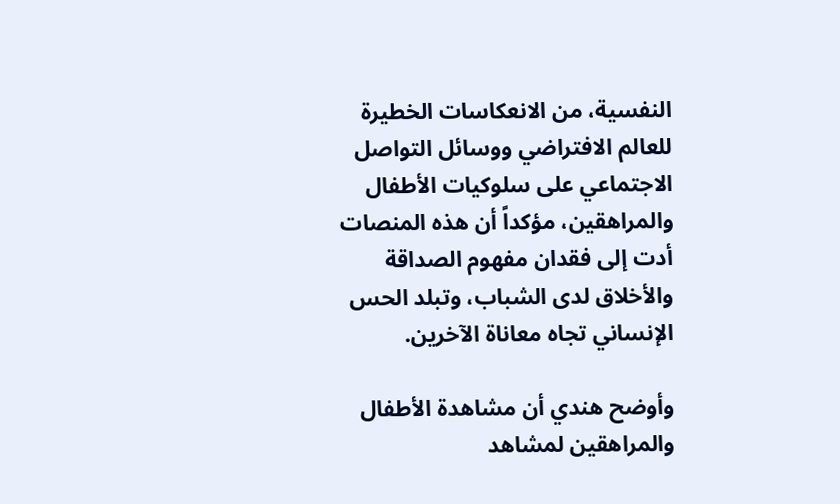النفسية، من الانعكاسات الخطيرة للعالم الافتراضي ووسائل التواصل الاجتماعي على سلوكيات الأطفال والمراهقين، مؤكداً أن هذه المنصات أدت إلى فقدان مفهوم الصداقة والأخلاق لدى الشباب، وتبلد الحس الإنساني تجاه معاناة الآخرين.

وأوضح هندي أن مشاهدة الأطفال والمراهقين لمشاهد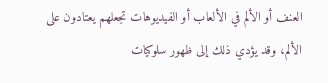العنف أو الألم في الألعاب أو الفيديوهات تجعلهم يعتادون على الألم، وقد يؤدي ذلك إلى ظهور سلوكيات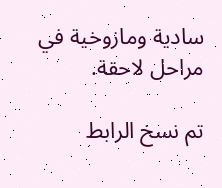سادية ومازوخية في مراحل لاحقة.

تم نسخ الرابط